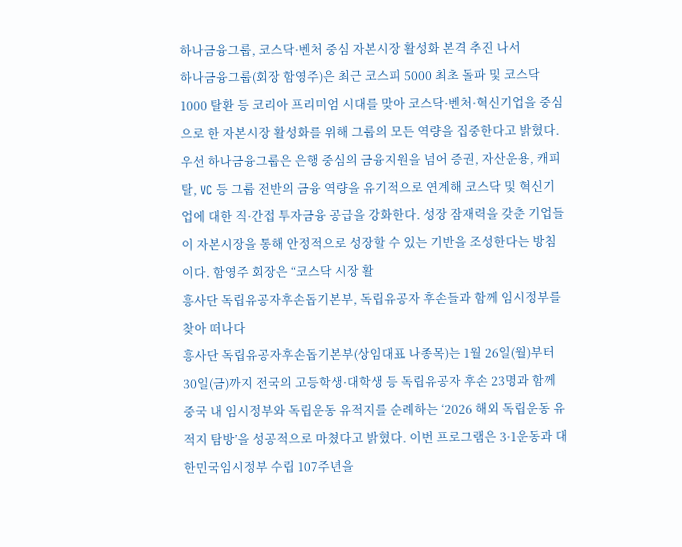하나금융그룹, 코스닥·벤처 중심 자본시장 활성화 본격 추진 나서
하나금융그룹(회장 함영주)은 최근 코스피 5000 최초 돌파 및 코스닥 1000 탈환 등 코리아 프리미엄 시대를 맞아 코스닥·벤처·혁신기업을 중심으로 한 자본시장 활성화를 위해 그룹의 모든 역량을 집중한다고 밝혔다. 우선 하나금융그룹은 은행 중심의 금융지원을 넘어 증권, 자산운용, 캐피탈, VC 등 그룹 전반의 금융 역량을 유기적으로 연계해 코스닥 및 혁신기업에 대한 직·간접 투자금융 공급을 강화한다. 성장 잠재력을 갖춘 기업들이 자본시장을 통해 안정적으로 성장할 수 있는 기반을 조성한다는 방침이다. 함영주 회장은 “코스닥 시장 활
흥사단 독립유공자후손돕기본부, 독립유공자 후손들과 함께 임시정부를 찾아 떠나다
흥사단 독립유공자후손돕기본부(상임대표 나종목)는 1월 26일(월)부터 30일(금)까지 전국의 고등학생·대학생 등 독립유공자 후손 23명과 함께 중국 내 임시정부와 독립운동 유적지를 순례하는 ‘2026 해외 독립운동 유적지 탐방’을 성공적으로 마쳤다고 밝혔다. 이번 프로그램은 3·1운동과 대한민국임시정부 수립 107주년을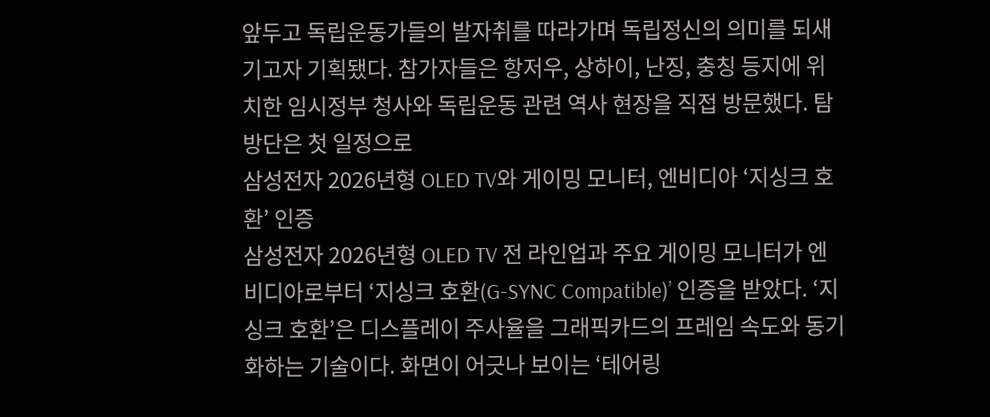앞두고 독립운동가들의 발자취를 따라가며 독립정신의 의미를 되새기고자 기획됐다. 참가자들은 항저우, 상하이, 난징, 충칭 등지에 위치한 임시정부 청사와 독립운동 관련 역사 현장을 직접 방문했다. 탐방단은 첫 일정으로
삼성전자 2026년형 OLED TV와 게이밍 모니터, 엔비디아 ‘지싱크 호환’ 인증
삼성전자 2026년형 OLED TV 전 라인업과 주요 게이밍 모니터가 엔비디아로부터 ‘지싱크 호환(G-SYNC Compatible)’ 인증을 받았다. ‘지싱크 호환’은 디스플레이 주사율을 그래픽카드의 프레임 속도와 동기화하는 기술이다. 화면이 어긋나 보이는 ‘테어링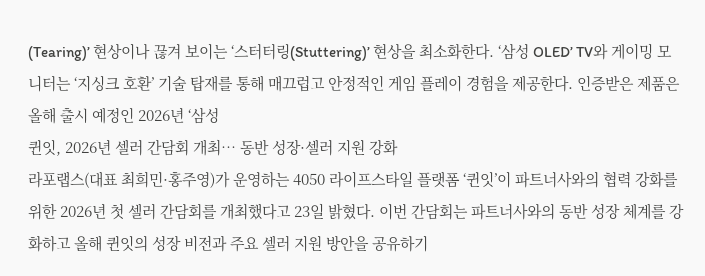(Tearing)’ 현상이나 끊겨 보이는 ‘스터터링(Stuttering)’ 현상을 최소화한다. ‘삼성 OLED’ TV와 게이밍 모니터는 ‘지싱크 호환’ 기술 탑재를 통해 매끄럽고 안정적인 게임 플레이 경험을 제공한다. 인증받은 제품은 올해 출시 예정인 2026년 ‘삼성
퀸잇, 2026년 셀러 간담회 개최… 동반 성장·셀러 지원 강화
라포랩스(대표 최희민·홍주영)가 운영하는 4050 라이프스타일 플랫폼 ‘퀸잇’이 파트너사와의 협력 강화를 위한 2026년 첫 셀러 간담회를 개최했다고 23일 밝혔다. 이번 간담회는 파트너사와의 동반 성장 체계를 강화하고 올해 퀸잇의 성장 비전과 주요 셀러 지원 방안을 공유하기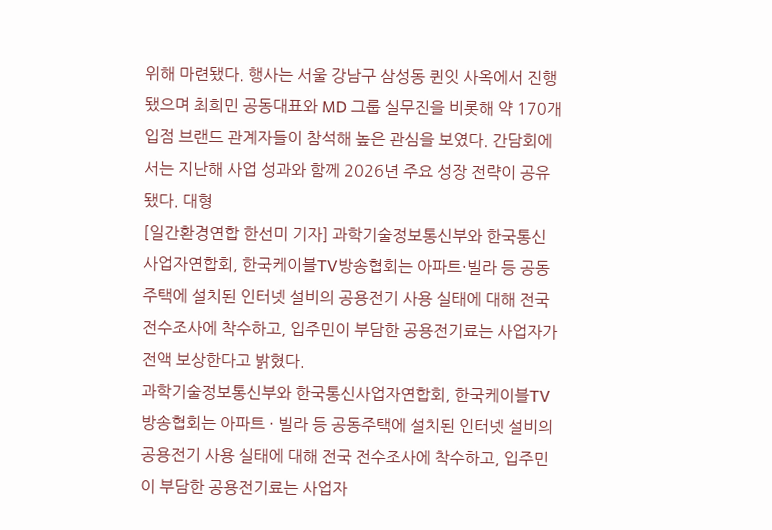위해 마련됐다. 행사는 서울 강남구 삼성동 퀸잇 사옥에서 진행됐으며 최희민 공동대표와 MD 그룹 실무진을 비롯해 약 170개 입점 브랜드 관계자들이 참석해 높은 관심을 보였다. 간담회에서는 지난해 사업 성과와 함께 2026년 주요 성장 전략이 공유됐다. 대형
[일간환경연합 한선미 기자] 과학기술정보통신부와 한국통신사업자연합회, 한국케이블TV방송협회는 아파트·빌라 등 공동주택에 설치된 인터넷 설비의 공용전기 사용 실태에 대해 전국 전수조사에 착수하고, 입주민이 부담한 공용전기료는 사업자가 전액 보상한다고 밝혔다.
과학기술정보통신부와 한국통신사업자연합회, 한국케이블TV방송협회는 아파트 · 빌라 등 공동주택에 설치된 인터넷 설비의 공용전기 사용 실태에 대해 전국 전수조사에 착수하고, 입주민이 부담한 공용전기료는 사업자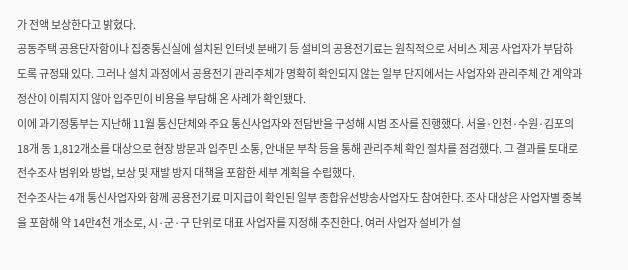가 전액 보상한다고 밝혔다.
공동주택 공용단자함이나 집중통신실에 설치된 인터넷 분배기 등 설비의 공용전기료는 원칙적으로 서비스 제공 사업자가 부담하도록 규정돼 있다. 그러나 설치 과정에서 공용전기 관리주체가 명확히 확인되지 않는 일부 단지에서는 사업자와 관리주체 간 계약과 정산이 이뤄지지 않아 입주민이 비용을 부담해 온 사례가 확인됐다.
이에 과기정통부는 지난해 11월 통신단체와 주요 통신사업자와 전담반을 구성해 시범 조사를 진행했다. 서울·인천·수원·김포의 18개 동 1,812개소를 대상으로 현장 방문과 입주민 소통, 안내문 부착 등을 통해 관리주체 확인 절차를 점검했다. 그 결과를 토대로 전수조사 범위와 방법, 보상 및 재발 방지 대책을 포함한 세부 계획을 수립했다.
전수조사는 4개 통신사업자와 함께 공용전기료 미지급이 확인된 일부 종합유선방송사업자도 참여한다. 조사 대상은 사업자별 중복을 포함해 약 14만4천 개소로, 시·군·구 단위로 대표 사업자를 지정해 추진한다. 여러 사업자 설비가 설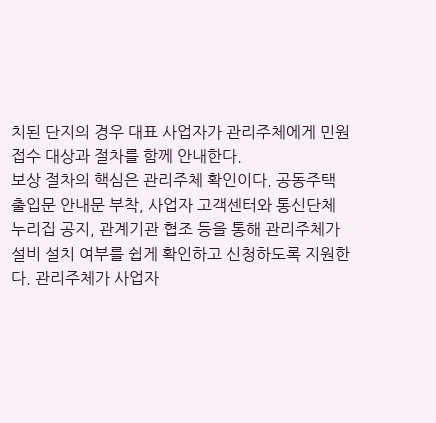치된 단지의 경우 대표 사업자가 관리주체에게 민원 접수 대상과 절차를 함께 안내한다.
보상 절차의 핵심은 관리주체 확인이다. 공동주택 출입문 안내문 부착, 사업자 고객센터와 통신단체 누리집 공지, 관계기관 협조 등을 통해 관리주체가 설비 설치 여부를 쉽게 확인하고 신청하도록 지원한다. 관리주체가 사업자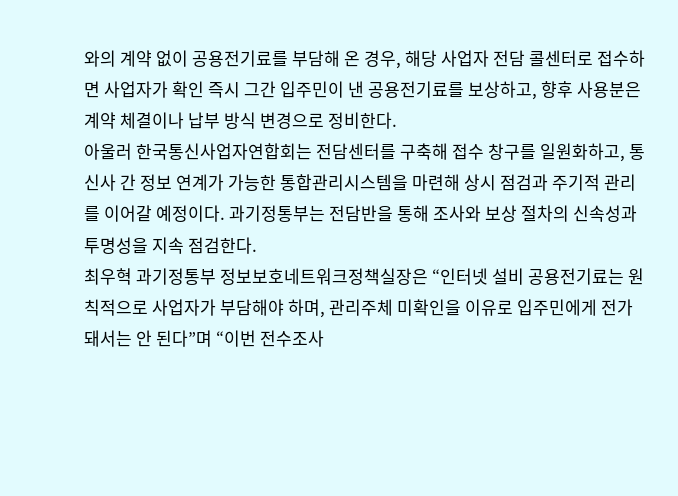와의 계약 없이 공용전기료를 부담해 온 경우, 해당 사업자 전담 콜센터로 접수하면 사업자가 확인 즉시 그간 입주민이 낸 공용전기료를 보상하고, 향후 사용분은 계약 체결이나 납부 방식 변경으로 정비한다.
아울러 한국통신사업자연합회는 전담센터를 구축해 접수 창구를 일원화하고, 통신사 간 정보 연계가 가능한 통합관리시스템을 마련해 상시 점검과 주기적 관리를 이어갈 예정이다. 과기정통부는 전담반을 통해 조사와 보상 절차의 신속성과 투명성을 지속 점검한다.
최우혁 과기정통부 정보보호네트워크정책실장은 “인터넷 설비 공용전기료는 원칙적으로 사업자가 부담해야 하며, 관리주체 미확인을 이유로 입주민에게 전가돼서는 안 된다”며 “이번 전수조사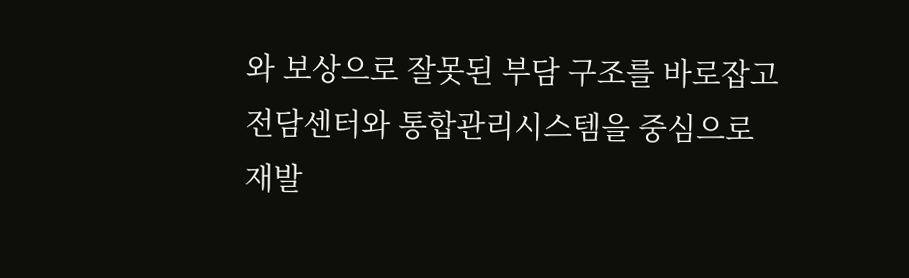와 보상으로 잘못된 부담 구조를 바로잡고 전담센터와 통합관리시스템을 중심으로 재발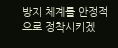방지 체계를 안정적으로 정착시키겠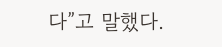다”고 말했다.